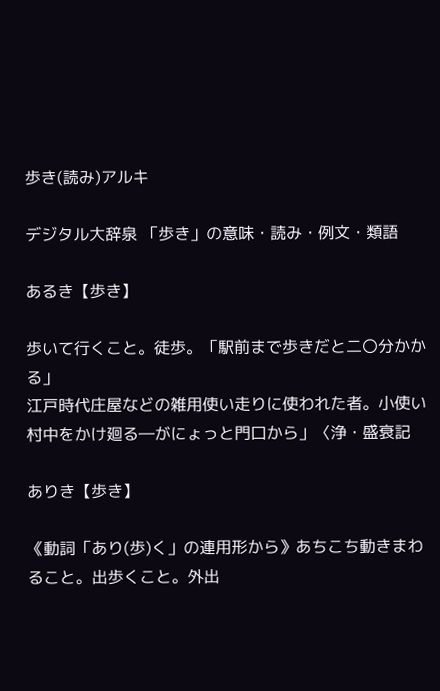歩き(読み)アルキ

デジタル大辞泉 「歩き」の意味・読み・例文・類語

あるき【歩き】

歩いて行くこと。徒歩。「駅前まで歩きだと二〇分かかる」
江戸時代庄屋などの雑用使い走りに使われた者。小使い
村中をかけ廻る―がにょっと門口から」〈浄・盛衰記

ありき【歩き】

《動詞「あり(歩)く」の連用形から》あちこち動きまわること。出歩くこと。外出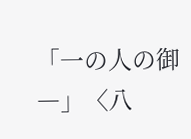「一の人の御―」〈八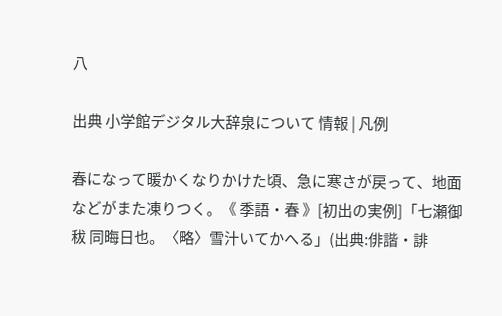八

出典 小学館デジタル大辞泉について 情報 | 凡例

春になって暖かくなりかけた頃、急に寒さが戻って、地面などがまた凍りつく。《 季語・春 》[初出の実例]「七瀬御秡 同晦日也。〈略〉雪汁いてかへる」(出典:俳諧・誹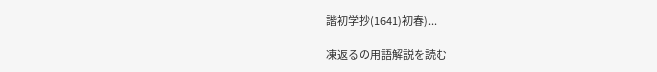諧初学抄(1641)初春)...

凍返るの用語解説を読む